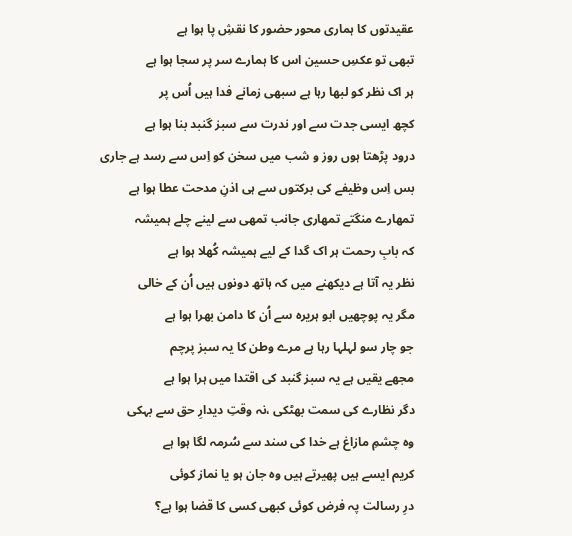عقیدتوں کا ہماری محور حضور کا نقشِ پا ہوا ہے
تبھی تو عکسِ حسین اس کا ہمارے سر پر سجا ہوا ہے
ہر اک نظر کو لبھا رہا ہے سبھی زمانے فدا ہیں اُس پر
کچھ ایسی جدت سے اور ندرت سے سبز گنبد بنا ہوا ہے
درود پڑھتا ہوں روز و شب میں سخن کو اِس سے رسد ہے جاری
بس اِس وظیفے کی برکتوں سے ہی اذنِ مدحت عطا ہوا ہے
تمھارے منگتے تمھاری جانب تمھی سے لینے چلے ہمیشہ
کہ بابِ رحمت ہر اک گدا کے لیے ہمیشہ کُھلا ہوا ہے
نظر یہ آتا ہے دیکھنے میں کہ ہاتھ دونوں ہیں اُن کے خالی
مگر یہ پوچھیں ابو ہریرہ سے اُن کا دامن بھرا ہوا ہے
جو چار سو لہلہا رہا ہے مرے وطن کا یہ سبز پرچم
مجھے یقیں ہے یہ سبز گنبد کی اقتدا میں ہرا ہوا ہے
دگر نظارے کی سمت بھٹکی ،نہ وقتِ دیدارِ حق سے بہکی
وہ چشمِ مازاغ ہے خدا کی سند سے سُرمہ لگا ہوا ہے
کریم ایسے ہیں پھیرتے ہیں وہ جان ہو یا نماز کوئی
درِ رسالت پہ فرض کوئی کبھی کسی کا قضا ہوا ہے؟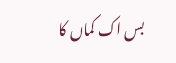بس اک کماں کا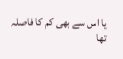یا اس سے بھی کم کا فاصلہ تھا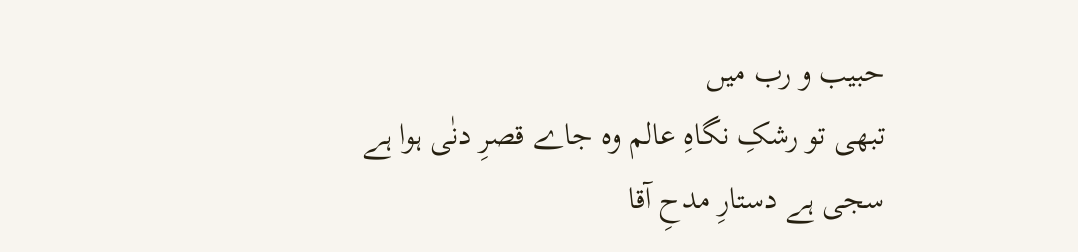حبیب و رب میں
تبھی تو رشکِ نگاہِ عالم وہ جاے قصرِ دنٰی ہوا ہے
سجی ہے دستارِ مدحِ آقا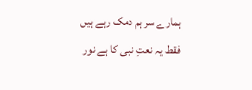ہمارے سر ہم دمک رہے ہیں
فقط یہ نعتِ نبی کا ہے نور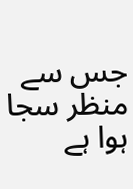جس سے منظر سجا ہوا ہے